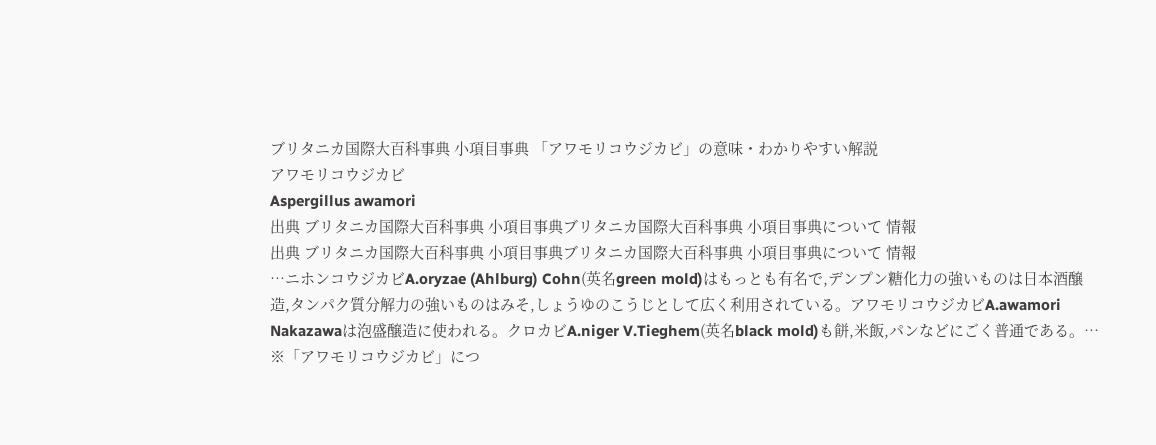ブリタニカ国際大百科事典 小項目事典 「アワモリコウジカビ」の意味・わかりやすい解説
アワモリコウジカビ
Aspergillus awamori
出典 ブリタニカ国際大百科事典 小項目事典ブリタニカ国際大百科事典 小項目事典について 情報
出典 ブリタニカ国際大百科事典 小項目事典ブリタニカ国際大百科事典 小項目事典について 情報
…ニホンコウジカビA.oryzae (Ahlburg) Cohn(英名green mold)はもっとも有名で,デンプン糖化力の強いものは日本酒醸造,タンパク質分解力の強いものはみそ,しょうゆのこうじとして広く利用されている。アワモリコウジカビA.awamori Nakazawaは泡盛醸造に使われる。クロカビA.niger V.Tieghem(英名black mold)も餅,米飯,パンなどにごく普通である。…
※「アワモリコウジカビ」につ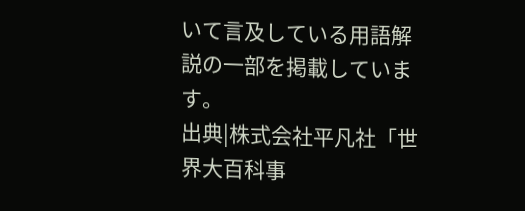いて言及している用語解説の一部を掲載しています。
出典|株式会社平凡社「世界大百科事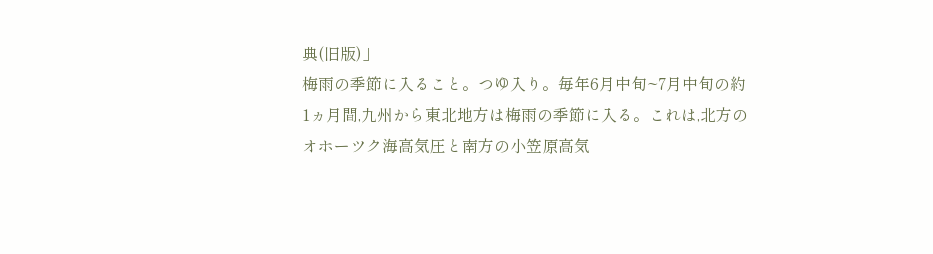典(旧版)」
梅雨の季節に入ること。つゆ入り。毎年6月中旬~7月中旬の約1ヵ月間,九州から東北地方は梅雨の季節に入る。これは,北方のオホーツク海高気圧と南方の小笠原高気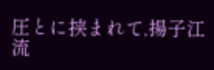圧とに挟まれて,揚子江流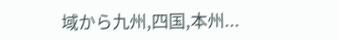域から九州,四国,本州...